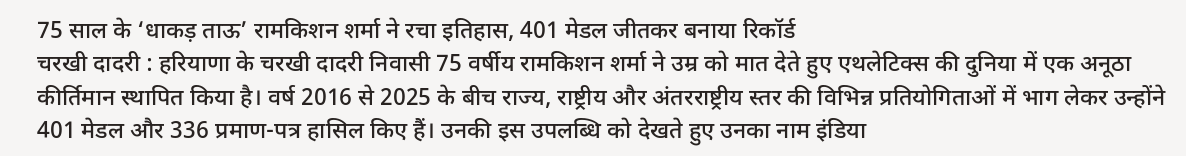75 साल के ‘धाकड़ ताऊ’ रामकिशन शर्मा ने रचा इतिहास, 401 मेडल जीतकर बनाया रिकॉर्ड
चरखी दादरी : हरियाणा के चरखी दादरी निवासी 75 वर्षीय रामकिशन शर्मा ने उम्र को मात देते हुए एथलेटिक्स की दुनिया में एक अनूठा कीर्तिमान स्थापित किया है। वर्ष 2016 से 2025 के बीच राज्य, राष्ट्रीय और अंतरराष्ट्रीय स्तर की विभिन्न प्रतियोगिताओं में भाग लेकर उन्होंने 401 मेडल और 336 प्रमाण-पत्र हासिल किए हैं। उनकी इस उपलब्धि को देखते हुए उनका नाम इंडिया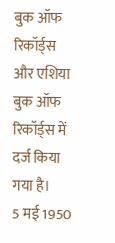बुक ऑफ रिकॉर्ड्स और एशिया बुक ऑफ रिकॉर्ड्स में दर्ज किया गया है।
5 मई 1950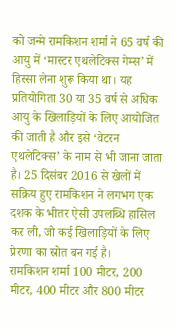को जन्मे रामकिशन शर्मा ने 65 वर्ष की आयु में ‘मास्टर एथलेटिक्स गेम्स’ में हिस्सा लेना शुरू किया था। यह प्रतियोगिता 30 या 35 वर्ष से अधिक आयु के खिलाड़ियों के लिए आयोजित की जाती है और इसे ‘वेटरन एथलेटिक्स’ के नाम से भी जाना जाता है। 25 दिसंबर 2016 से खेलों में सक्रिय हुए रामकिशन ने लगभग एक दशक के भीतर ऐसी उपलब्धि हासिल कर ली, जो कई खिलाड़ियों के लिए प्रेरणा का स्रोत बन गई है।
रामकिशन शर्मा 100 मीटर, 200 मीटर, 400 मीटर और 800 मीटर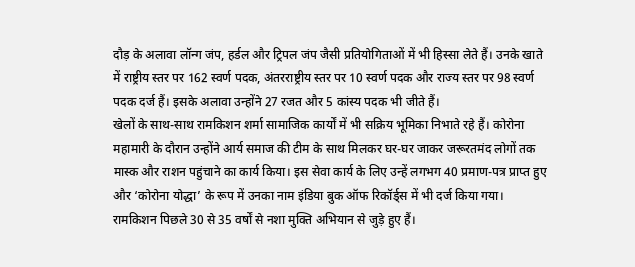दौड़ के अलावा लॉन्ग जंप, हर्डल और ट्रिपल जंप जैसी प्रतियोगिताओं में भी हिस्सा लेते हैं। उनके खाते में राष्ट्रीय स्तर पर 162 स्वर्ण पदक, अंतरराष्ट्रीय स्तर पर 10 स्वर्ण पदक और राज्य स्तर पर 98 स्वर्ण पदक दर्ज हैं। इसके अलावा उन्होंने 27 रजत और 5 कांस्य पदक भी जीते हैं।
खेलों के साथ-साथ रामकिशन शर्मा सामाजिक कार्यों में भी सक्रिय भूमिका निभाते रहे हैं। कोरोना महामारी के दौरान उन्होंने आर्य समाज की टीम के साथ मिलकर घर-घर जाकर जरूरतमंद लोगों तक मास्क और राशन पहुंचाने का कार्य किया। इस सेवा कार्य के लिए उन्हें लगभग 40 प्रमाण-पत्र प्राप्त हुए और ‘कोरोना योद्धा’ के रूप में उनका नाम इंडिया बुक ऑफ रिकॉर्ड्स में भी दर्ज किया गया।
रामकिशन पिछले 30 से 35 वर्षों से नशा मुक्ति अभियान से जुड़े हुए हैं।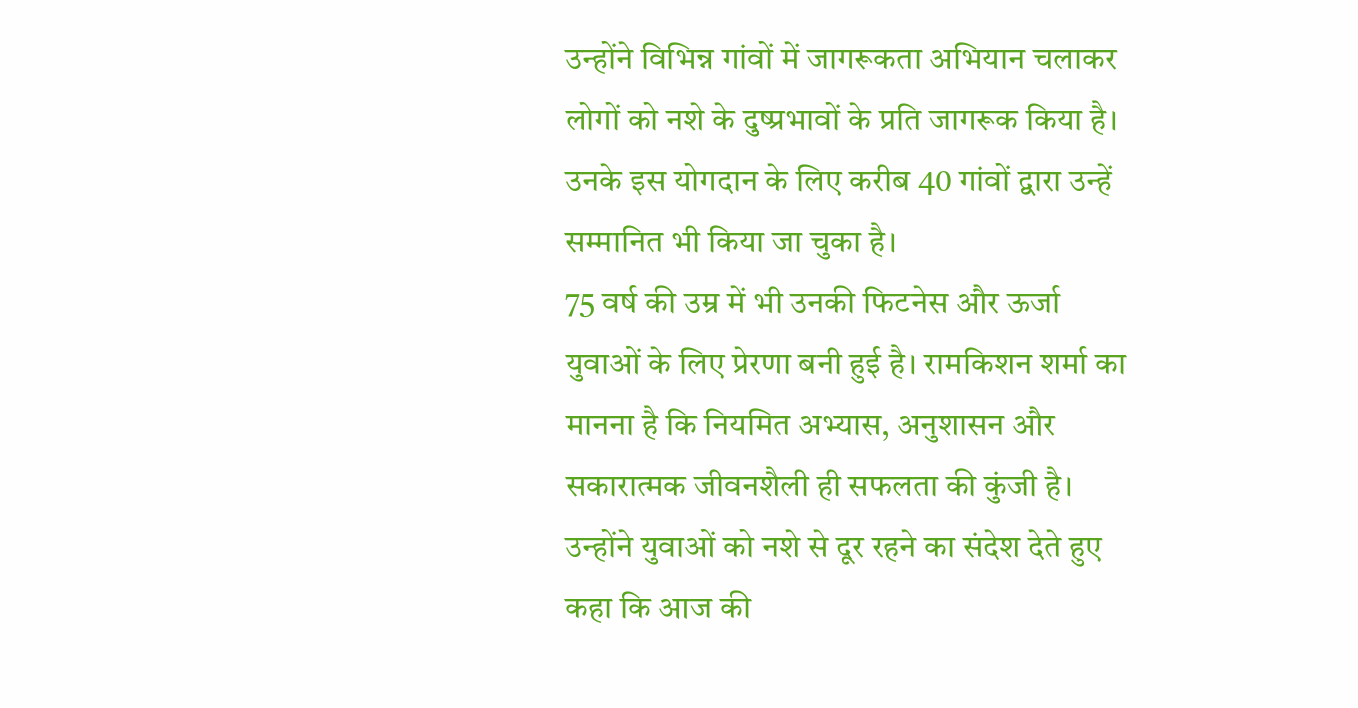उन्होंने विभिन्न गांवों में जागरूकता अभियान चलाकर लोगों को नशे के दुष्प्रभावों के प्रति जागरूक किया है। उनके इस योगदान के लिए करीब 40 गांवों द्वारा उन्हें सम्मानित भी किया जा चुका है।
75 वर्ष की उम्र में भी उनकी फिटनेस और ऊर्जा युवाओं के लिए प्रेरणा बनी हुई है। रामकिशन शर्मा का मानना है कि नियमित अभ्यास, अनुशासन और सकारात्मक जीवनशैली ही सफलता की कुंजी है। उन्होंने युवाओं को नशे से दूर रहने का संदेश देते हुए कहा कि आज की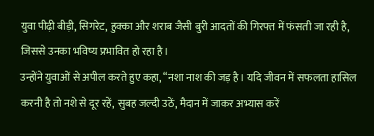युवा पीढ़ी बीड़ी, सिगरेट, हुक्का और शराब जैसी बुरी आदतों की गिरफ्त में फंसती जा रही है, जिससे उनका भविष्य प्रभावित हो रहा है।
उन्होंने युवाओं से अपील करते हुए कहा, “नशा नाश की जड़ है। यदि जीवन में सफलता हासिल करनी है तो नशे से दूर रहें, सुबह जल्दी उठें, मैदान में जाकर अभ्यास करें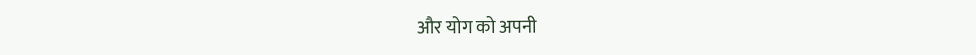और योग को अपनी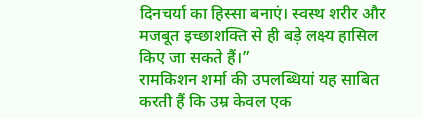दिनचर्या का हिस्सा बनाएं। स्वस्थ शरीर और मजबूत इच्छाशक्ति से ही बड़े लक्ष्य हासिल किए जा सकते हैं।”
रामकिशन शर्मा की उपलब्धियां यह साबित करती हैं कि उम्र केवल एक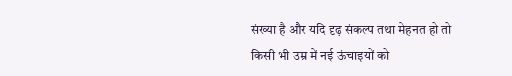संख्या है और यदि दृढ़ संकल्प तथा मेहनत हो तो किसी भी उम्र में नई ऊंचाइयों को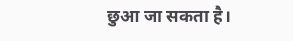छुआ जा सकता है।